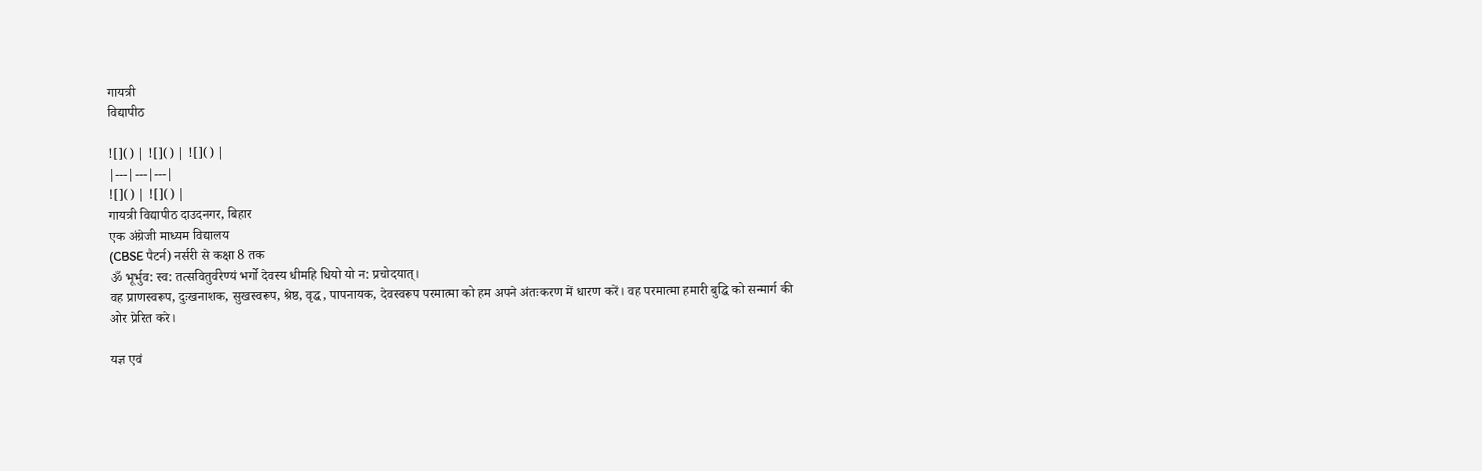गायत्री
विद्यापीठ

![]() | ![]() | ![]() |
|---|---|---|
![]() | ![]() |
गायत्री विद्यापीठ दाउदनगर, बिहार
एक अंग्रेजी माध्यम विद्यालय
(CBSE पैटर्न) नर्सरी से कक्षा 8 तक
ॐ भूर्भुव: स्व: तत्सवितुर्वरेण्यं भर्गो देवस्य धीमहि धियो यो न: प्रचोदयात्।
वह प्राणस्वरूप, दुःखनाशक, सुखस्वरूप, श्रेष्ठ, वृद्ध, पापनायक, देवस्वरूप परमात्मा को हम अपने अंतःकरण में धारण करें। वह परमात्मा हमारी बुद्धि को सन्मार्ग की ओर प्रेरित करे।

यज्ञ एवं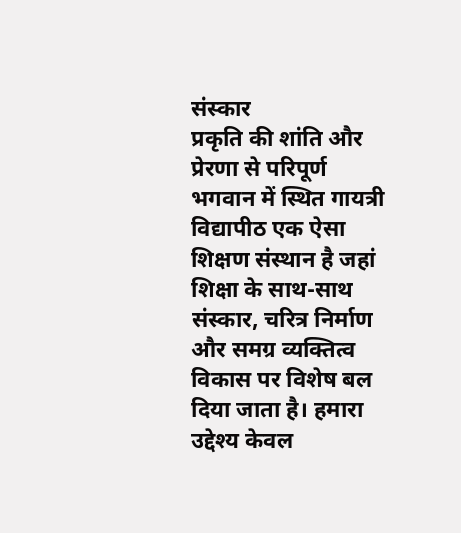संस्कार
प्रकृति की शांति और प्रेरणा से परिपूर्ण भगवान में स्थित गायत्री विद्यापीठ एक ऐसा शिक्षण संस्थान है जहां शिक्षा के साथ-साथ संस्कार, चरित्र निर्माण और समग्र व्यक्तित्व विकास पर विशेष बल दिया जाता है। हमारा उद्देश्य केवल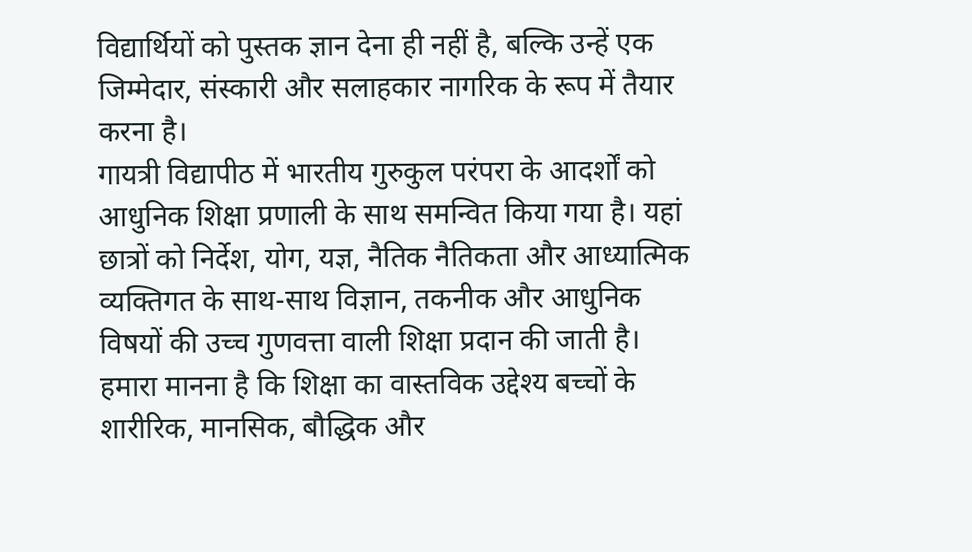विद्यार्थियों को पुस्तक ज्ञान देना ही नहीं है, बल्कि उन्हें एक जिम्मेदार, संस्कारी और सलाहकार नागरिक के रूप में तैयार करना है।
गायत्री विद्यापीठ में भारतीय गुरुकुल परंपरा के आदर्शों को आधुनिक शिक्षा प्रणाली के साथ समन्वित किया गया है। यहां छात्रों को निर्देश, योग, यज्ञ, नैतिक नैतिकता और आध्यात्मिक व्यक्तिगत के साथ-साथ विज्ञान, तकनीक और आधुनिक विषयों की उच्च गुणवत्ता वाली शिक्षा प्रदान की जाती है।
हमारा मानना है कि शिक्षा का वास्तविक उद्देश्य बच्चों के शारीरिक, मानसिक, बौद्धिक और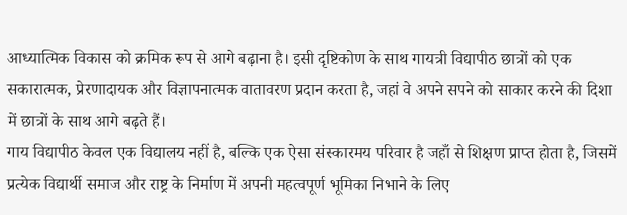आध्यात्मिक विकास को क्रमिक रूप से आगे बढ़ाना है। इसी दृष्टिकोण के साथ गायत्री विद्यापीठ छात्रों को एक सकारात्मक, प्रेरणादायक और विज्ञापनात्मक वातावरण प्रदान करता है, जहां वे अपने सपने को साकार करने की दिशा में छात्रों के साथ आगे बढ़ते हैं।
गाय विद्यापीठ केवल एक विद्यालय नहीं है, बल्कि एक ऐसा संस्कारमय परिवार है जहाँ से शिक्षण प्राप्त होता है, जिसमें प्रत्येक विद्यार्थी समाज और राष्ट्र के निर्माण में अपनी महत्वपूर्ण भूमिका निभाने के लिए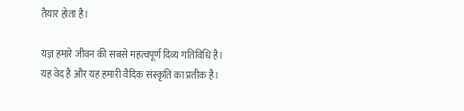तैयार होता है।

यज्ञ हमारे जीवन की सबसे महत्वपूर्ण दिव्य गतिविधि है।
यह वेद है और यह हमारी वैदिक संस्कृति का प्रतीक है।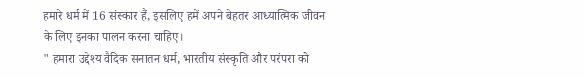हमारे धर्म में 16 संस्कार हैं, इसलिए हमें अपने बेहतर आध्यात्मिक जीवन के लिए इनका पालन करना चाहिए।
" हमारा उद्देश्य वैदिक सनातन धर्म, भारतीय संस्कृति और परंपरा को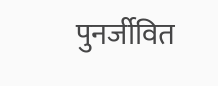पुनर्जीवित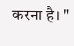करना है। "